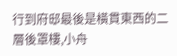行到府邸最後是橫貫東西的二層後罩樓,小舟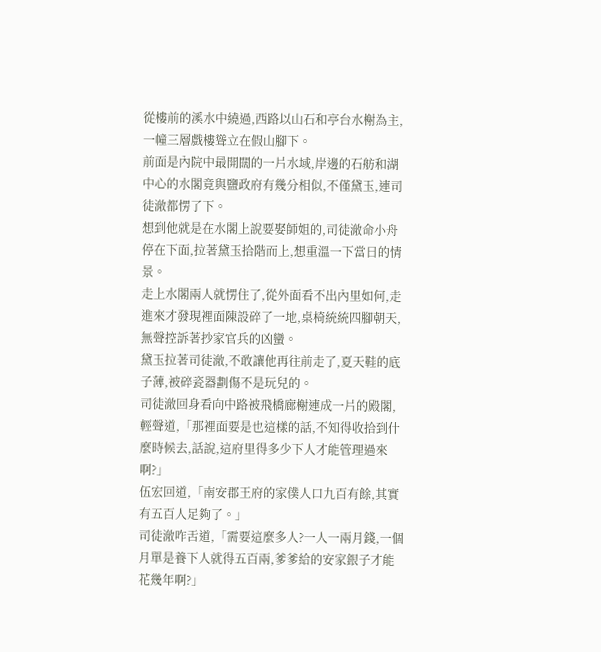從樓前的溪水中繞過,西路以山石和亭台水榭為主,一幢三層戲樓聳立在假山腳下。
前面是內院中最開闊的一片水域,岸邊的石舫和湖中心的水閣竟與鹽政府有幾分相似,不僅黛玉,連司徒澈都愣了下。
想到他就是在水閣上說要娶師姐的,司徒澈命小舟停在下面,拉著黛玉拾階而上,想重溫一下當日的情景。
走上水閣兩人就愣住了,從外面看不出內里如何,走進來才發現裡面陳設碎了一地,桌椅統統四腳朝天,無聲控訴著抄家官兵的凶蠻。
黛玉拉著司徒澈,不敢讓他再往前走了,夏天鞋的底子薄,被碎瓷器劃傷不是玩兒的。
司徒澈回身看向中路被飛橋廊榭連成一片的殿閣,輕聲道,「那裡面要是也這樣的話,不知得收拾到什麼時候去,話說,這府里得多少下人才能管理過來啊?」
伍宏回道,「南安郡王府的家僕人口九百有餘,其實有五百人足夠了。」
司徒澈咋舌道,「需要這麼多人?一人一兩月錢,一個月單是養下人就得五百兩,爹爹給的安家銀子才能花幾年啊?」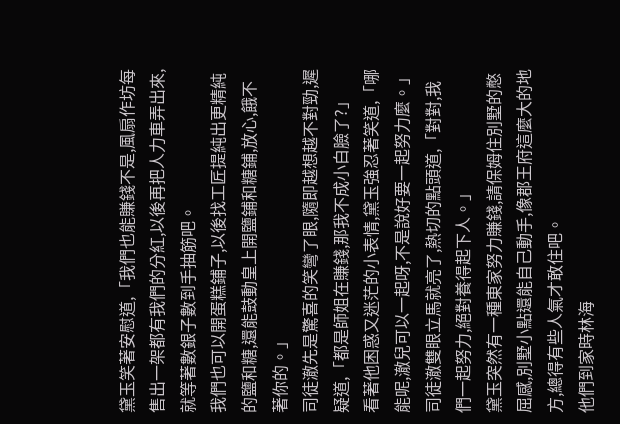黛玉笑著安慰道,「我們也能賺錢不是,風扇作坊每售出一架都有我們的分紅,以後再把人力車弄出來,就等著數銀子數到手抽筋吧。
我們也可以開蛋糕鋪子,以後找工匠提純出更精純的鹽和糖,還能鼓動皇上開鹽鋪和糖鋪,放心,餓不著你的。」
司徒澈先是驚喜的笑彎了眼,隨即越想越不對勁,遲疑道,「都是師姐在賺錢,那我不成小白臉了?」
看著他困惑又迷茫的小表情,黛玉強忍著笑道,「哪能呢,澈兒可以一起呀,不是說好要一起努力麼。」
司徒澈雙眼立馬就亮了,熱切的點頭道,「對對,我們一起努力,絕對養得起下人。」
黛玉突然有一種東家努力賺錢,請保姆住別墅的憋屈感,別墅小點還能自己動手,像郡王府這麼大的地方,總得有些人氣才敢住吧。
他們到家時林海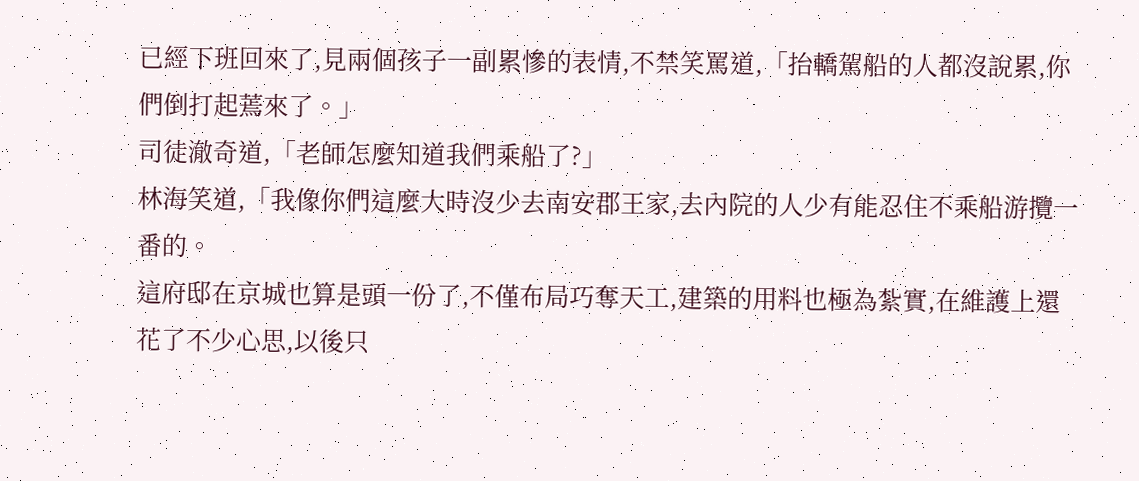已經下班回來了,見兩個孩子一副累慘的表情,不禁笑罵道,「抬轎駕船的人都沒說累,你們倒打起蔫來了。」
司徒澈奇道,「老師怎麼知道我們乘船了?」
林海笑道,「我像你們這麼大時沒少去南安郡王家,去內院的人少有能忍住不乘船游攬一番的。
這府邸在京城也算是頭一份了,不僅布局巧奪天工,建築的用料也極為紮實,在維護上還花了不少心思,以後只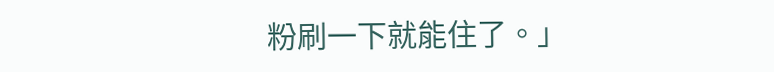粉刷一下就能住了。」